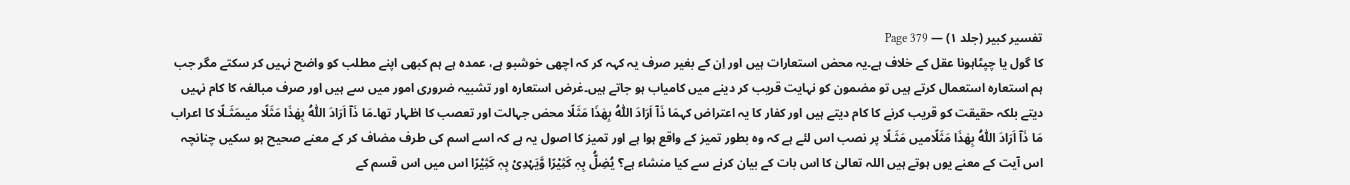تفسیر کبیر (جلد ۱) — Page 379
کا گول یا چپٹاہونا عقل کے خلاف ہے۔یہ محض استعارات ہیں اور اِن کے بغیر صرف یہ کہہ کر کہ اچھی خوشبو ہے، عمدہ ہے ہم کبھی اپنے مطلب کو واضح نہیں کر سکتے مگر جب ہم استعارہ استعمال کرتے ہیں تو مضمون کو نہایت قریب کر دینے میں کامیاب ہو جاتے ہیں۔غرض استعارہ اور تشبیہ ضروری امور میں سے ہیں اور صرف مبالغہ کا کام نہیں دیتے بلکہ حقیقت کو قریب کرنے کا کام دیتے ہیں اور کفار کا یہ اعتراض کہمَا ذَاۤ اَرَادَ اللّٰهُ بِهٰذَا مَثَلًا محض جہالت اور تعصب کا اظہار تھا۔مَا ذَاۤ اَرَادَ اللّٰهُ بِهٰذَا مَثَلًا میںمَثَـلًا کا اعراب مَا ذَاۤ اَرَادَ اللّٰهُ بِهٰذَا مَثَلًامیں مَثَـلًا پر نصب اس لئے ہے کہ وہ بطور تمیز کے واقع ہوا ہے اور تمیز کا اصول یہ ہے کہ اسے اسم کی طرف مضاف کر کے معنے صحیح ہو سکیں چنانچہ اس آیت کے معنے یوں ہوتے ہیں اللہ تعالیٰ کا اس بات کے بیان کرنے سے کیا منشاء ہے؟ یُضِلُّ بِہٖ کَثِیْرًا وَّیَہْدِیْ بِہٖ کَثِیْرًا اس میں اس قسم کے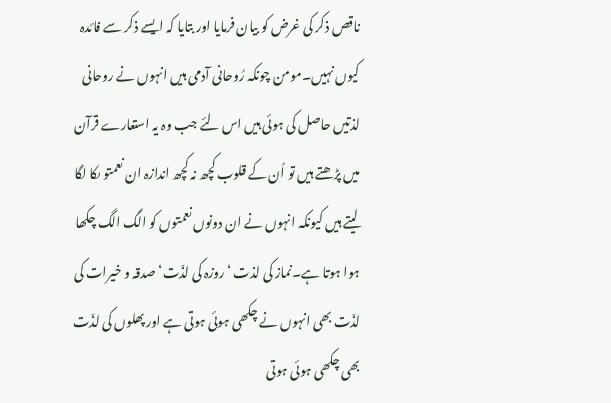ناقص ذکر کی غرض کو بیان فرمایا اور بتایا کہ ایسے ذکر سے فائدہ کیوں نہیں۔مومن چونکہ رُوحانی آدمی ہیں انہوں نے روحانی لذتیں حاصل کی ہوئی ہیں اس لئے جب وہ یہ استعارے قرآن میں پڑھتے ہیں تو اُن کے قلوب کچھ نہ کچھ اندازہ ان نعمتو ںکا لگا لیتے ہیں کیونکہ انہوں نے ان دونوں نعمتوں کو الگ الگ چکھا ہوا ہوتا ہے۔نماز کی لذت ‘روزہ کی لذّت‘ صدقہ و خیرات کی لذّت بھی انہوں نے چکھی ہوئی ہوتی ہے اور پھلوں کی لذّت بھی چکھی ہوئی ہوتی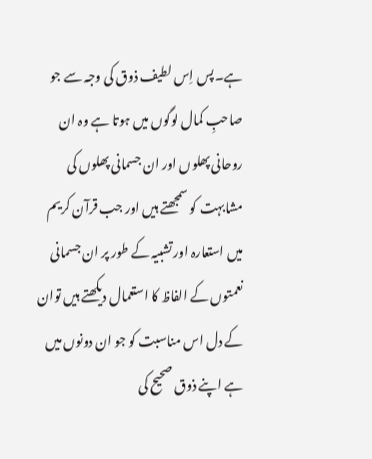ہے۔پس اِس لطیف ذوق کی وجہ سے جو صاحبِ کمال لوگوں میں ہوتا ہے وہ ان روحانی پھلوں اور ان جسمانی پھلوں کی مشابہت کو سمجھتے ہیں اور جب قرآن کریم میں استعارہ اور تشبیہ کے طور پر ان جسمانی نعمتوں کے الفاظ کا استعمال دیکھتے ہیں توان کے دل اس مناسبت کو جو ان دونوں میں ہے اپنے ذوق صحیح کی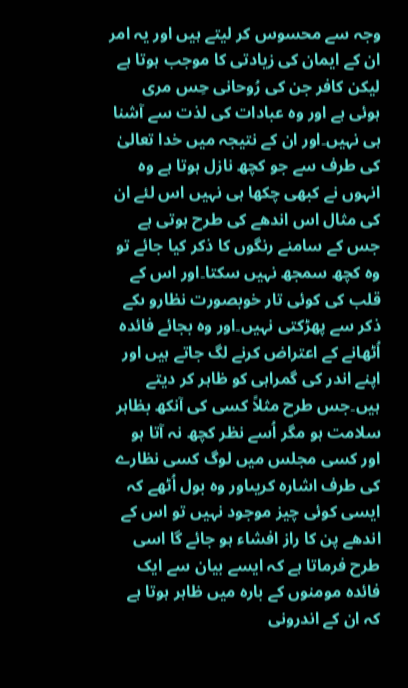وجہ سے محسوس کر لیتے ہیں اور یہ امر ان کے ایمان کی زیادتی کا موجب ہوتا ہے لیکن کافر جن کی رُوحانی حِس مری ہوئی ہے اور وہ عبادات کی لذت سے آشنا ہی نہیں۔اور ان کے نتیجہ میں خدا تعالیٰ کی طرف سے جو کچھ نازل ہوتا ہے وہ انہوں نے کبھی چکھا ہی نہیں اس لئے ان کی مثال اس اندھے کی طرح ہوتی ہے جس کے سامنے رنگوں کا ذکر کیا جائے تو وہ کچھ سمجھ نہیں سکتا۔اور اس کے قلب کی کوئی تار خوبصورت نظارو ںکے ذکر سے پھڑکتی نہیں۔اور وہ بجائے فائدہ اُٹھانے کے اعتراض کرنے لگ جاتے ہیں اور اپنے اندر کی گمراہی کو ظاہر کر دیتے ہیں۔جس طرح مثلاً کسی کی آنکھ بظاہر سلامت ہو مگر اُسے نظر کچھ نہ آتا ہو اور کسی مجلس میں لوگ کسی نظارے کی طرف اشارہ کریںاور وہ بول اُٹھے کہ ایسی کوئی چیز موجود نہیں تو اس کے اندھے پن کا راز افشاء ہو جائے گا اسی طرح فرماتا ہے کہ ایسے بیان سے ایک فائدہ مومنوں کے بارہ میں ظاہر ہوتا ہے کہ ان کے اندرونی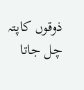ذوقوں کاپتہ چل جاتا